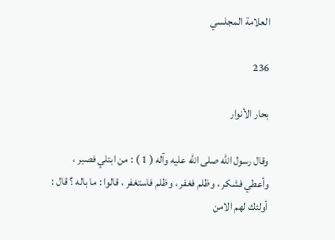العلامة المجلسي

236

بحار الأنوار

وقال رسول الله صلى الله عليه وآله ( 1 ) : من ابتلي فصبر ، وأعطي فشكر ، وظلم فغفر ، وظلم فاستغفر ، قالوا : ما باله ؟ قال : أولئك لهم الامن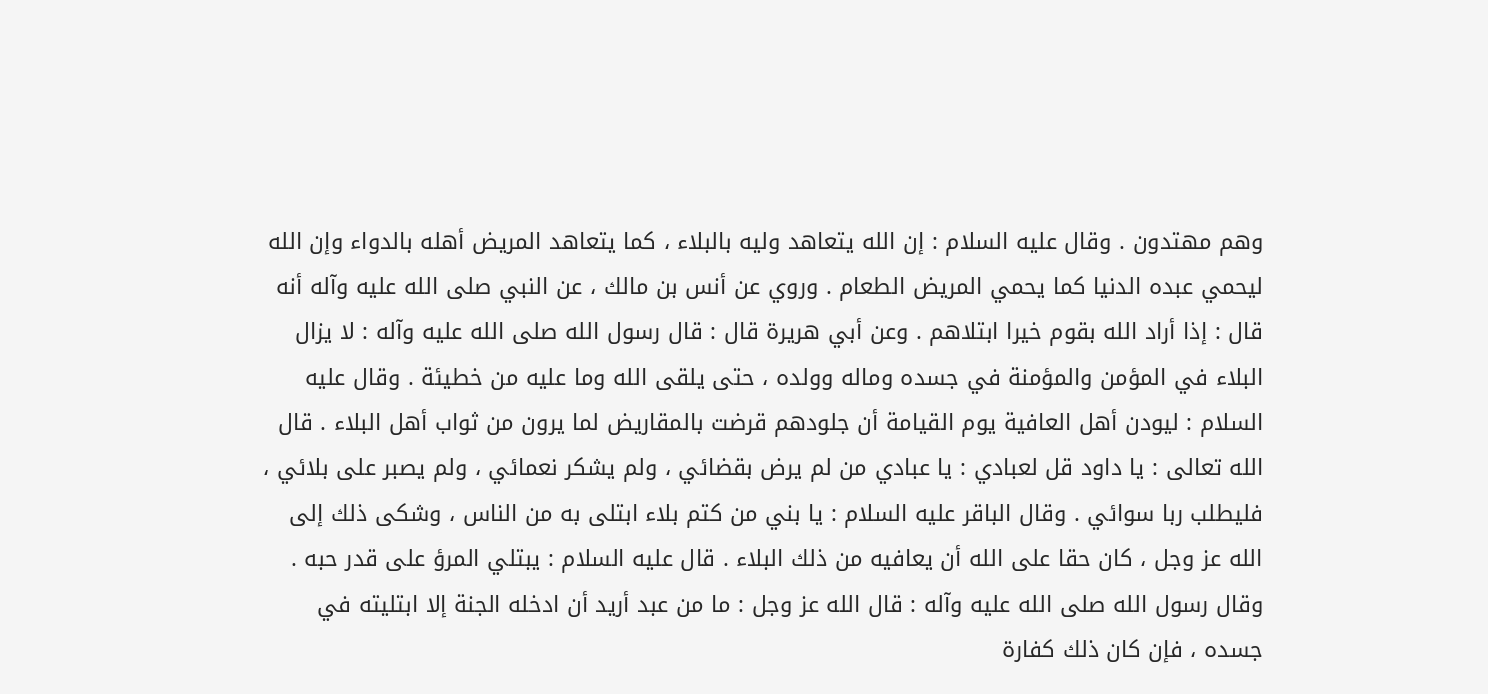وهم مهتدون . وقال عليه السلام : إن الله يتعاهد وليه بالبلاء ، كما يتعاهد المريض أهله بالدواء وإن الله ليحمي عبده الدنيا كما يحمي المريض الطعام . وروي عن أنس بن مالك ، عن النبي صلى الله عليه وآله أنه قال : إذا أراد الله بقوم خيرا ابتلاهم . وعن أبي هريرة قال : قال رسول الله صلى الله عليه وآله : لا يزال البلاء في المؤمن والمؤمنة في جسده وماله وولده ، حتى يلقى الله وما عليه من خطيئة . وقال عليه السلام : ليودن أهل العافية يوم القيامة أن جلودهم قرضت بالمقاريض لما يرون من ثواب أهل البلاء . قال الله تعالى : يا داود قل لعبادي : يا عبادي من لم يرض بقضائي ، ولم يشكر نعمائي ، ولم يصبر على بلائي ، فليطلب ربا سوائي . وقال الباقر عليه السلام : يا بني من كتم بلاء ابتلى به من الناس ، وشكى ذلك إلى الله عز وجل ، كان حقا على الله أن يعافيه من ذلك البلاء . قال عليه السلام : يبتلي المرؤ على قدر حبه . وقال رسول الله صلى الله عليه وآله : قال الله عز وجل : ما من عبد أريد أن ادخله الجنة إلا ابتليته في جسده ، فإن كان ذلك كفارة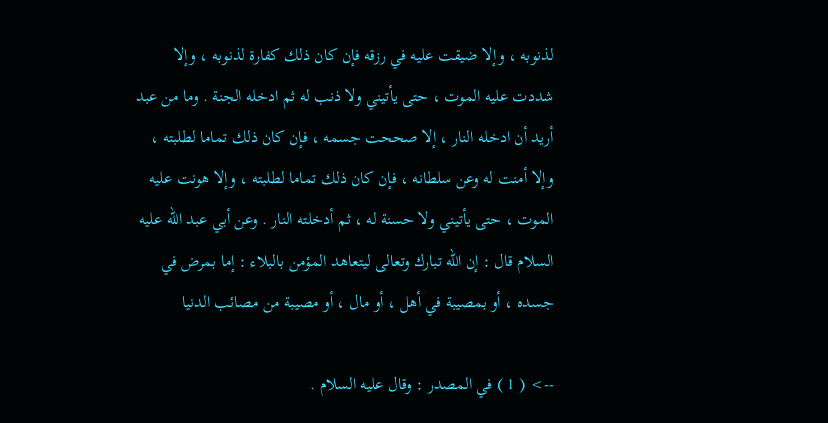لذنوبه ، وإلا ضيقت عليه في رزقه فإن كان ذلك كفارة لذنوبه ، وإلا شددت عليه الموت ، حتى يأتيني ولا ذنب له ثم ادخله الجنة . وما من عبد أريد أن ادخله النار ، إلا صححت جسمه ، فإن كان ذلك تماما لطلبته ، وإلا أمنت له وعن سلطانه ، فإن كان ذلك تماما لطلبته ، وإلا هونت عليه الموت ، حتى يأتيني ولا حسنة له ، ثم أدخلته النار . وعن أبي عبد الله عليه السلام قال : إن الله تبارك وتعالى ليتعاهد المؤمن بالبلاء : إما بمرض في جسده ، أو بمصيبة في أهل ، أو مال ، أو مصيبة من مصائب الدنيا

--> ( 1 ) في المصدر : وقال عليه السلام .